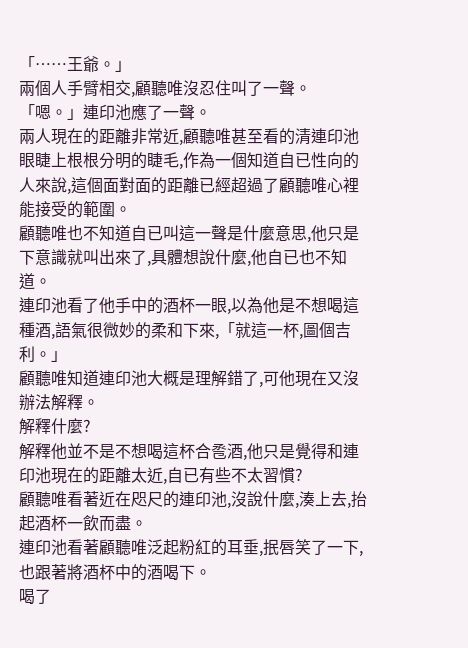「……王爺。」
兩個人手臂相交,顧聽唯沒忍住叫了一聲。
「嗯。」連印池應了一聲。
兩人現在的距離非常近,顧聽唯甚至看的清連印池眼睫上根根分明的睫毛,作為一個知道自已性向的人來說,這個面對面的距離已經超過了顧聽唯心裡能接受的範圍。
顧聽唯也不知道自已叫這一聲是什麼意思,他只是下意識就叫出來了,具體想說什麼,他自已也不知道。
連印池看了他手中的酒杯一眼,以為他是不想喝這種酒,語氣很微妙的柔和下來,「就這一杯,圖個吉利。」
顧聽唯知道連印池大概是理解錯了,可他現在又沒辦法解釋。
解釋什麼?
解釋他並不是不想喝這杯合卺酒,他只是覺得和連印池現在的距離太近,自已有些不太習慣?
顧聽唯看著近在咫尺的連印池,沒說什麼,湊上去,抬起酒杯一飲而盡。
連印池看著顧聽唯泛起粉紅的耳垂,抿唇笑了一下,也跟著將酒杯中的酒喝下。
喝了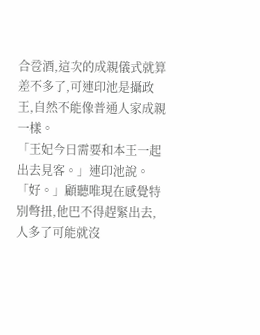合卺酒,這次的成親儀式就算差不多了,可連印池是攝政王,自然不能像普通人家成親一樣。
「王妃今日需要和本王一起出去見客。」連印池說。
「好。」顧聽唯現在感覺特別彆扭,他巴不得趕緊出去,人多了可能就沒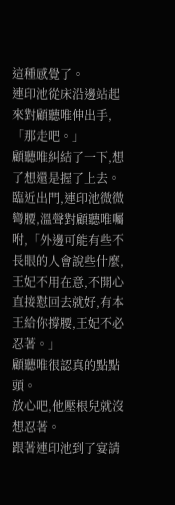這種感覺了。
連印池從床沿邊站起來對顧聽唯伸出手,「那走吧。」
顧聽唯糾結了一下,想了想還是握了上去。
臨近出門,連印池微微彎腰,溫聲對顧聽唯囑咐,「外邊可能有些不長眼的人會說些什麼,王妃不用在意,不開心直接懟回去就好,有本王給你撐腰,王妃不必忍著。」
顧聽唯很認真的點點頭。
放心吧,他壓根兒就沒想忍著。
跟著連印池到了宴請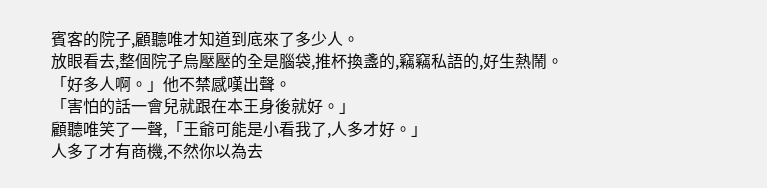賓客的院子,顧聽唯才知道到底來了多少人。
放眼看去,整個院子烏壓壓的全是腦袋,推杯換盞的,竊竊私語的,好生熱鬧。
「好多人啊。」他不禁感嘆出聲。
「害怕的話一會兒就跟在本王身後就好。」
顧聽唯笑了一聲,「王爺可能是小看我了,人多才好。」
人多了才有商機,不然你以為去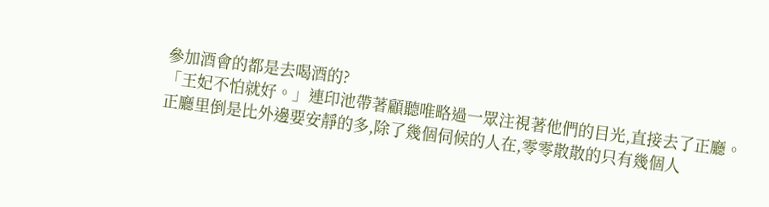參加酒會的都是去喝酒的?
「王妃不怕就好。」連印池帶著顧聽唯略過一眾注視著他們的目光,直接去了正廳。
正廳里倒是比外邊要安靜的多,除了幾個伺候的人在,零零散散的只有幾個人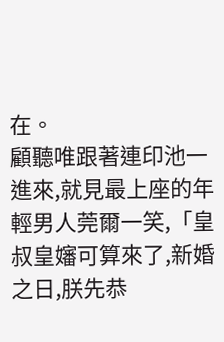在。
顧聽唯跟著連印池一進來,就見最上座的年輕男人莞爾一笑,「皇叔皇嬸可算來了,新婚之日,朕先恭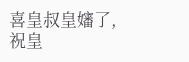喜皇叔皇嬸了,祝皇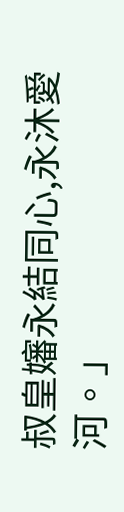叔皇嬸永結同心,永沐愛河。」